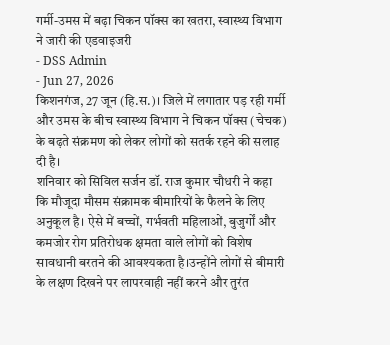गर्मी-उमस में बढ़ा चिकन पॉक्स का खतरा, स्वास्थ्य विभाग ने जारी की एडवाइजरी
- DSS Admin
- Jun 27, 2026
किशनगंज, 27 जून (हि.स.)। जिले में लगातार पड़ रही गर्मी और उमस के बीच स्वास्थ्य विभाग ने चिकन पॉक्स (चेचक) के बढ़ते संक्रमण को लेकर लोगों को सतर्क रहने की सलाह दी है।
शनिवार को सिविल सर्जन डॉ. राज कुमार चौधरी ने कहा कि मौजूदा मौसम संक्रामक बीमारियों के फैलने के लिए अनुकूल है। ऐसे में बच्चों, गर्भवती महिलाओं, बुजुर्गों और कमजोर रोग प्रतिरोधक क्षमता वाले लोगों को विशेष सावधानी बरतने की आवश्यकता है।उन्होंने लोगों से बीमारी के लक्षण दिखने पर लापरवाही नहीं करने और तुरंत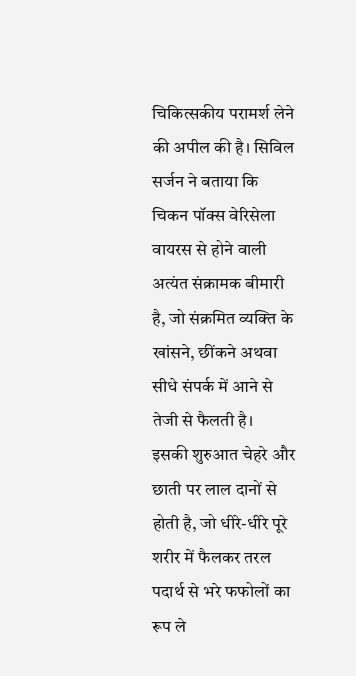चिकित्सकीय परामर्श लेने की अपील की है। सिविल सर्जन ने बताया कि चिकन पॉक्स वेरिसेला वायरस से होने वाली अत्यंत संक्रामक बीमारी है, जो संक्रमित व्यक्ति के खांसने, छींकने अथवा सीधे संपर्क में आने से तेजी से फैलती है।
इसकी शुरुआत चेहरे और छाती पर लाल दानों से होती है, जो धीरे-धीरे पूरे शरीर में फैलकर तरल पदार्थ से भरे फफोलों का रूप ले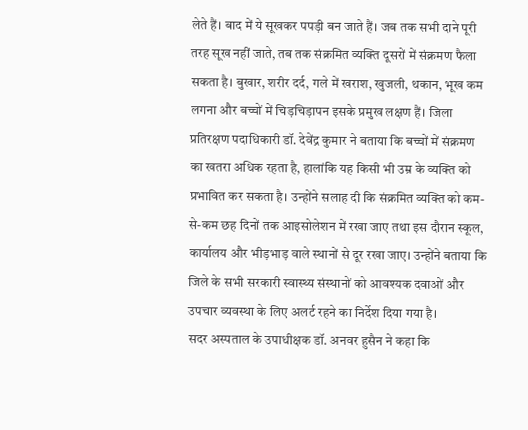लेते हैं। बाद में ये सूखकर पपड़ी बन जाते हैं। जब तक सभी दाने पूरी तरह सूख नहीं जाते, तब तक संक्रमित व्यक्ति दूसरों में संक्रमण फैला सकता है। बुखार, शरीर दर्द, गले में खराश, खुजली, थकान, भूख कम लगना और बच्चों में चिड़चिड़ापन इसके प्रमुख लक्षण हैं। जिला प्रतिरक्षण पदाधिकारी डॉ. देवेंद्र कुमार ने बताया कि बच्चों में संक्रमण का खतरा अधिक रहता है, हालांकि यह किसी भी उम्र के व्यक्ति को प्रभावित कर सकता है। उन्होंने सलाह दी कि संक्रमित व्यक्ति को कम-से-कम छह दिनों तक आइसोलेशन में रखा जाए तथा इस दौरान स्कूल, कार्यालय और भीड़भाड़ वाले स्थानों से दूर रखा जाए। उन्होंने बताया कि जिले के सभी सरकारी स्वास्थ्य संस्थानों को आवश्यक दवाओं और उपचार व्यवस्था के लिए अलर्ट रहने का निर्देश दिया गया है।
सदर अस्पताल के उपाधीक्षक डॉ. अनवर हुसैन ने कहा कि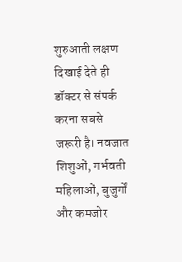शुरुआती लक्षण दिखाई देते ही डॉक्टर से संपर्क करना सबसे जरूरी है। नवजात शिशुओं, गर्भवती महिलाओं, बुजुर्गों और कमजोर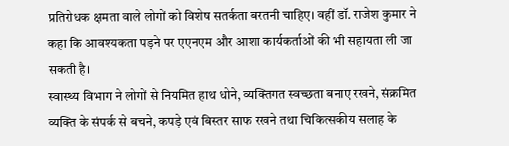प्रतिरोधक क्षमता वाले लोगों को विशेष सतर्कता बरतनी चाहिए। वहीं डॉ. राजेश कुमार ने कहा कि आवश्यकता पड़ने पर एएनएम और आशा कार्यकर्ताओं की भी सहायता ली जा सकती है।
स्वास्थ्य विभाग ने लोगों से नियमित हाथ धोने, व्यक्तिगत स्वच्छता बनाए रखने, संक्रमित व्यक्ति के संपर्क से बचने, कपड़े एवं बिस्तर साफ रखने तथा चिकित्सकीय सलाह के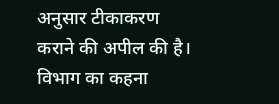अनुसार टीकाकरण कराने की अपील की है। विभाग का कहना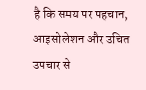है कि समय पर पहचान, आइसोलेशन और उचित उपचार से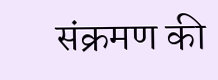संक्रमण की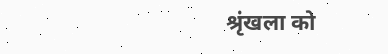श्रृंखला को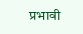प्रभावी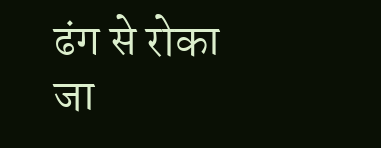ढंग से रोका जा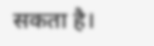सकता है।